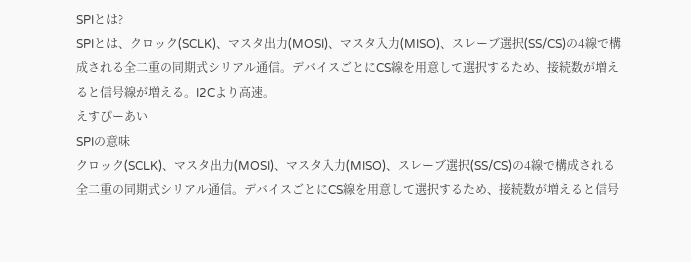SPIとは?
SPIとは、クロック(SCLK)、マスタ出力(MOSI)、マスタ入力(MISO)、スレーブ選択(SS/CS)の4線で構成される全二重の同期式シリアル通信。デバイスごとにCS線を用意して選択するため、接続数が増えると信号線が増える。I2Cより高速。
えすぴーあい
SPIの意味
クロック(SCLK)、マスタ出力(MOSI)、マスタ入力(MISO)、スレーブ選択(SS/CS)の4線で構成される全二重の同期式シリアル通信。デバイスごとにCS線を用意して選択するため、接続数が増えると信号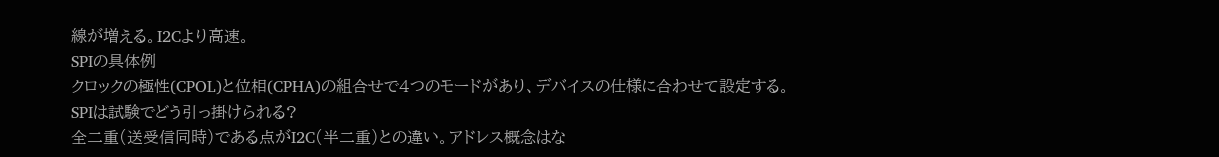線が増える。I2Cより高速。
SPIの具体例
クロックの極性(CPOL)と位相(CPHA)の組合せで4つのモードがあり、デバイスの仕様に合わせて設定する。
SPIは試験でどう引っ掛けられる?
全二重(送受信同時)である点がI2C(半二重)との違い。アドレス概念はな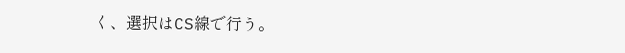く、選択はCS線で行う。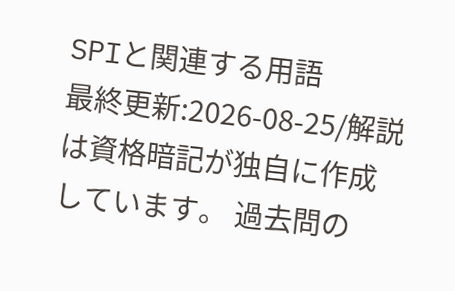SPIと関連する用語
最終更新:2026-08-25/解説は資格暗記が独自に作成しています。 過去問の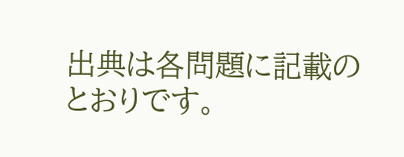出典は各問題に記載のとおりです。